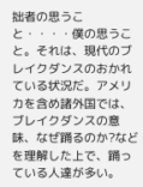拙者の思うこと・・・・僕の思うこと。それは、現代のブレイクダンスのおかれている状況だ。アメリカを含め諸外国では、ブレイクダンスの意味、なぜ踊るのか?などを理解した上で、踊っている人達が多い。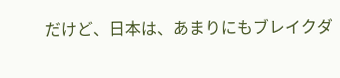だけど、日本は、あまりにもブレイクダ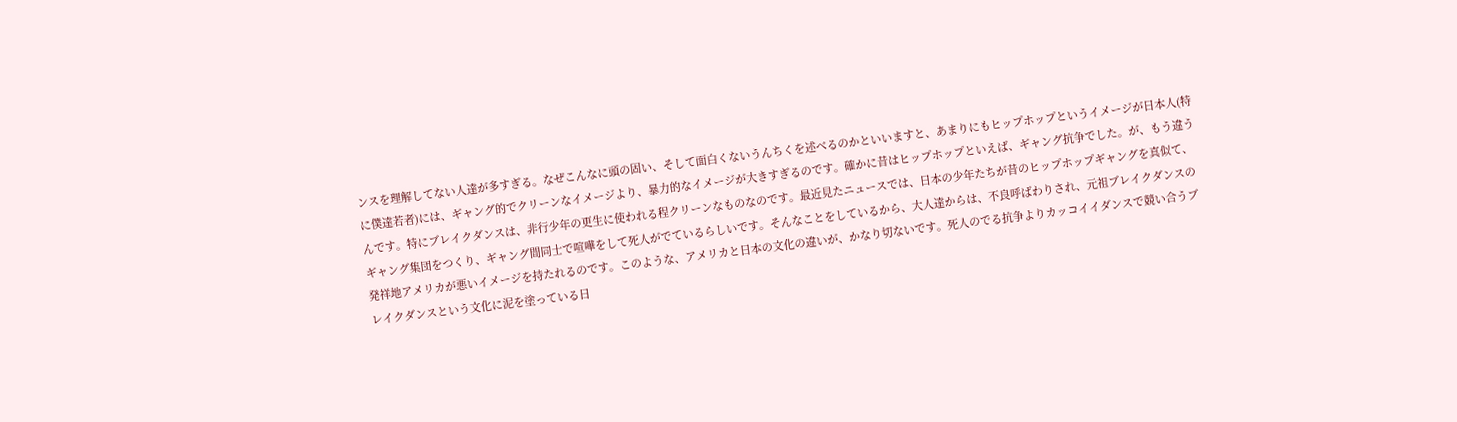ンスを理解してない人達が多すぎる。なぜこんなに頭の固い、そして面白くないうんちくを述べるのかといいますと、あまりにもヒップホップというイメージが日本人(特に僕達若者)には、ギャング的でクリーンなイメージより、暴力的なイメージが大きすぎるのです。確かに昔はヒップホップといえば、ギャング抗争でした。が、もう違うんです。特にブレイクダンスは、非行少年の更生に使われる程クリーンなものなのです。最近見たニュースでは、日本の少年たちが昔のヒップホップギャングを真似て、ギャング集団をつくり、ギャング間同士で喧嘩をして死人がでているらしいです。そんなことをしているから、大人達からは、不良呼ばわりされ、元祖ブレイクダンスの発祥地アメリカが悪いイメージを持たれるのです。このような、アメリカと日本の文化の違いが、かなり切ないです。死人のでる抗争よりカッコイイダンスで競い合うブレイクダンスという文化に泥を塗っている日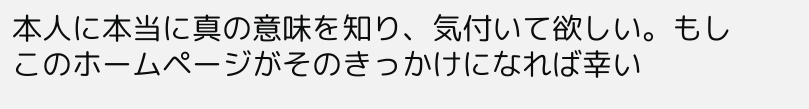本人に本当に真の意味を知り、気付いて欲しい。もしこのホームページがそのきっかけになれば幸い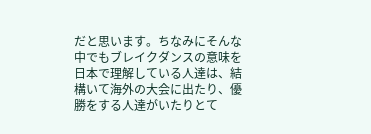だと思います。ちなみにそんな中でもブレイクダンスの意味を日本で理解している人達は、結構いて海外の大会に出たり、優勝をする人達がいたりとて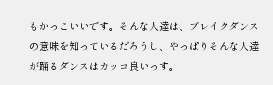もかっこいいです。そんな人達は、ブレイクダンスの意味を知っているだろうし、やっぱりそんな人達が踊るダンスはカッコ良いっす。